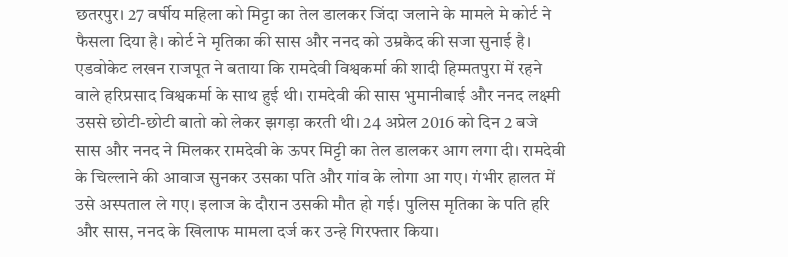छतरपुर। 27 वर्षीय महिला को मिट्टा का तेल डालकर जिंदा जलाने के मामले मे कोर्ट ने फैसला दिया है। कोर्ट ने मृतिका की सास और ननद को उम्रकैद की सजा सुनाई है।
एडवोकेट लखन राजपूत ने बताया कि रामदेवी विश्वकर्मा की शादी हिम्मतपुरा में रहने वाले हरिप्रसाद विश्वकर्मा के साथ हुई थी। रामदेवी की सास भुमानीबाई और ननद लक्ष्मी उससे छोटी-छोटी बातो को लेकर झगड़ा करती थी। 24 अप्रेल 2016 को दिन 2 बजे सास और ननद ने मिलकर रामदेवी के ऊपर मिट्टी का तेल डालकर आग लगा दी। रामदेवी के चिल्लाने की आवाज सुनकर उसका पति और गांव के लोगा आ गए। गंभीर हालत में उसे अस्पताल ले गए। इलाज के दौरान उसकी मौत हो गई। पुलिस मृतिका के पति हरि और सास, ननद के खिलाफ मामला दर्ज कर उन्हे गिरफ्तार किया।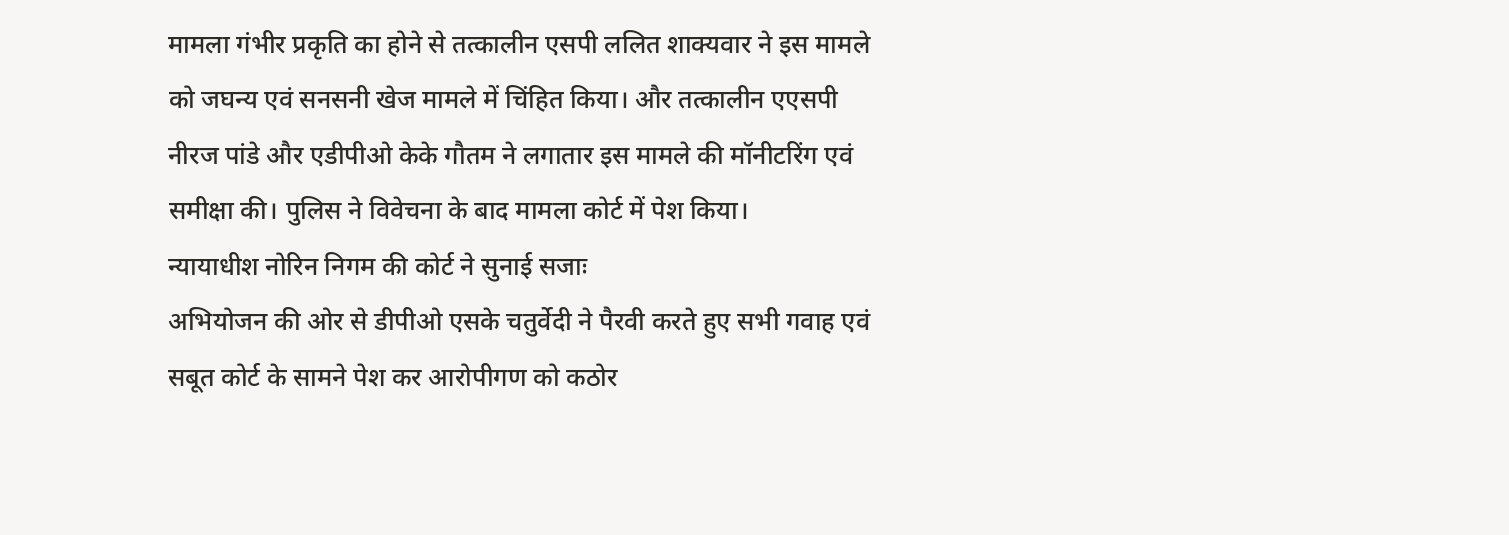मामला गंभीर प्रकृति का होने से तत्कालीन एसपी ललित शाक्यवार ने इस मामले को जघन्य एवं सनसनी खेज मामले में चिंहित किया। और तत्कालीन एएसपी नीरज पांडे और एडीपीओ केके गौतम ने लगातार इस मामले की मॉनीटरिंग एवं समीक्षा की। पुलिस ने विवेचना के बाद मामला कोर्ट में पेश किया।
न्यायाधीश नोरिन निगम की कोर्ट ने सुनाई सजाः
अभियोजन की ओर से डीपीओ एसके चतुर्वेदी ने पैरवी करते हुए सभी गवाह एवं सबूत कोर्ट के सामने पेश कर आरोपीगण को कठोर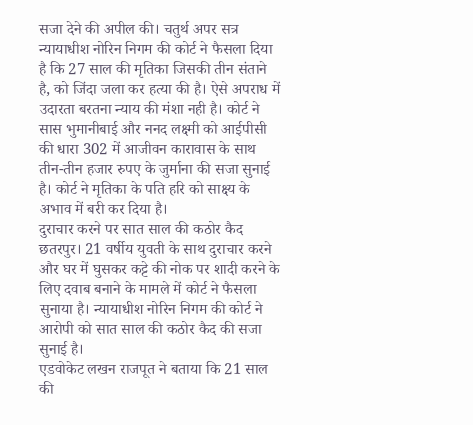सजा देने की अपील की। चतुर्थ अपर सत्र न्यायाधीश नोरिन निगम की कोर्ट ने फैसला दिया है कि 27 साल की मृतिका जिसकी तीन संताने है, को जिंदा जला कर हत्या की है। ऐसे अपराध में उदारता बरतना न्याय की मंशा नही है। कोर्ट ने सास भुमानीबाई और ननद लक्ष्मी को आईपीसी की धारा 302 में आजीवन कारावास के साथ तीन-तीन हजार रुपए के जुर्माना की सजा सुनाई है। कोर्ट ने मृतिका के पति हरि को साक्ष्य के अभाव में बरी कर दिया है।
दुराचार करने पर सात साल की कठोर कैद
छतरपुर। 21 वर्षीय युवती के साथ दुराचार करने और घर में घुसकर कट्टे की नोक पर शादी करने के लिए दवाब बनाने के मामले में कोर्ट ने फैसला सुनाया है। न्यायाधीश नोरिन निगम की कोर्ट ने आरोपी को सात साल की कठोर कैद की सजा सुनाई है।
एडवोकेट लखन राजपूत ने बताया कि 21 साल की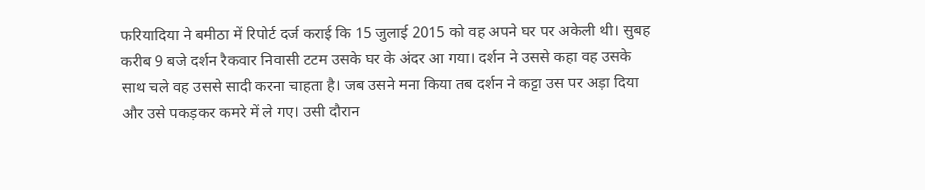फरियादिया ने बमीठा में रिपोर्ट दर्ज कराई कि 15 जुलाई 2015 को वह अपने घर पर अकेली थी। सुबह करीब 9 बजे दर्शन रैकवार निवासी टटम उसके घर के अंदर आ गया। दर्शन ने उससे कहा वह उसके साथ चले वह उससे सादी करना चाहता है। जब उसने मना किया तब दर्शन ने कट्टा उस पर अड़ा दिया और उसे पकड़कर कमरे में ले गए। उसी दौरान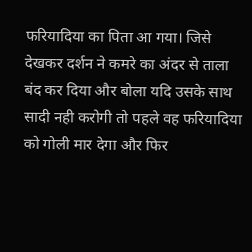फरियादिया का पिता आ गया। जिसे देखकर दर्शन ने कमरे का अंदर से ताला बंद कर दिया और बोला यदि उसके साथ सादी नही करोगी तो पहले वह फरियादिया को गोली मार देगा और फिर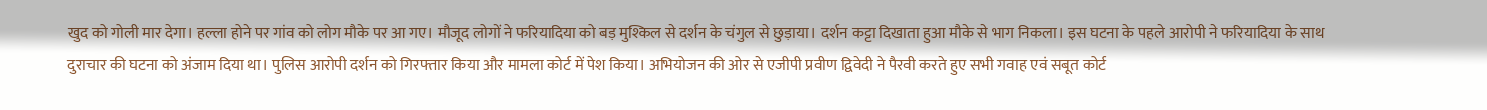खुद को गोली मार देगा। हल्ला होने पर गांव को लोग मौके पर आ गए। मौजूद लोगों ने फरियादिया को बड़ मुश्किल से दर्शन के चंगुल से छुड़ाया। दर्शन कट्टा दिखाता हुआ मौके से भाग निकला। इस घटना के पहले आरोपी ने फरियादिया के साथ दुराचार की घटना को अंजाम दिया था। पुलिस आरोपी दर्शन को गिरफ्तार किया और मामला कोर्ट में पेश किया। अभियोजन की ओर से एजीपी प्रवीण द्विवेदी ने पैरवी करते हुए सभी गवाह एवं सबूत कोर्ट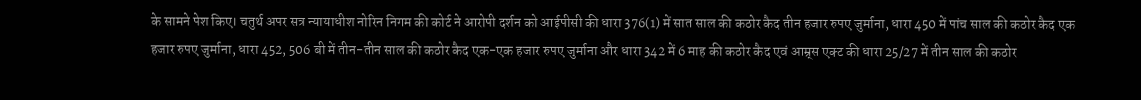के सामने पेश किए। चतुर्थ अपर सत्र न्यायाधीश नोरिन निगम की कोर्ट ने आरोपी दर्शन को आईपीसी की धारा 376(1) में सात साल की कठोर कैद तीन हजार रुपए जुर्माना, धारा 450 में पांच साल की कठोर कैद एक हजार रुपए जुर्माना, धारा 452, 506 बी में तीन-तीन साल की कठोर कैद एक-एक हजार रुपए जुर्माना और धारा 342 में 6 माह की कठोर कैद एवं आम्र्स एक्ट की धारा 25/27 में तीन साल की कठोर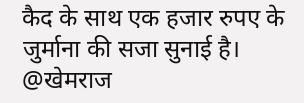कैद के साथ एक हजार रुपए के जुर्माना की सजा सुनाई है।
@खेमराज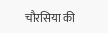चौरसिया की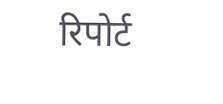रिपोर्ट